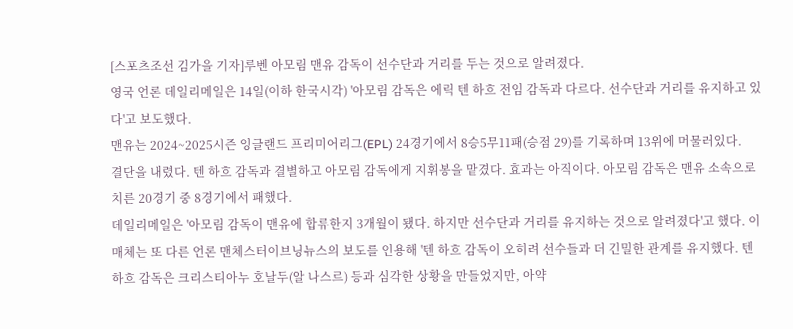[스포츠조선 김가을 기자]루벤 아모림 맨유 감독이 선수단과 거리를 두는 것으로 알려졌다.
영국 언론 데일리메일은 14일(이하 한국시각) '아모림 감독은 에릭 텐 하흐 전임 감독과 다르다. 선수단과 거리를 유지하고 있다'고 보도했다.
맨유는 2024~2025시즌 잉글랜드 프리미어리그(EPL) 24경기에서 8승5무11패(승점 29)를 기록하며 13위에 머물러있다.
결단을 내렸다. 텐 하흐 감독과 결별하고 아모림 감독에게 지휘봉을 맡겼다. 효과는 아직이다. 아모림 감독은 맨유 소속으로 치른 20경기 중 8경기에서 패했다.
데일리메일은 '아모림 감독이 맨유에 합류한지 3개월이 됐다. 하지만 선수단과 거리를 유지하는 것으로 알려졌다'고 했다. 이 매체는 또 다른 언론 맨체스터이브닝뉴스의 보도를 인용해 '텐 하흐 감독이 오히려 선수들과 더 긴밀한 관계를 유지했다. 텐 하흐 감독은 크리스티아누 호날두(알 나스르) 등과 심각한 상황을 만들었지만, 아약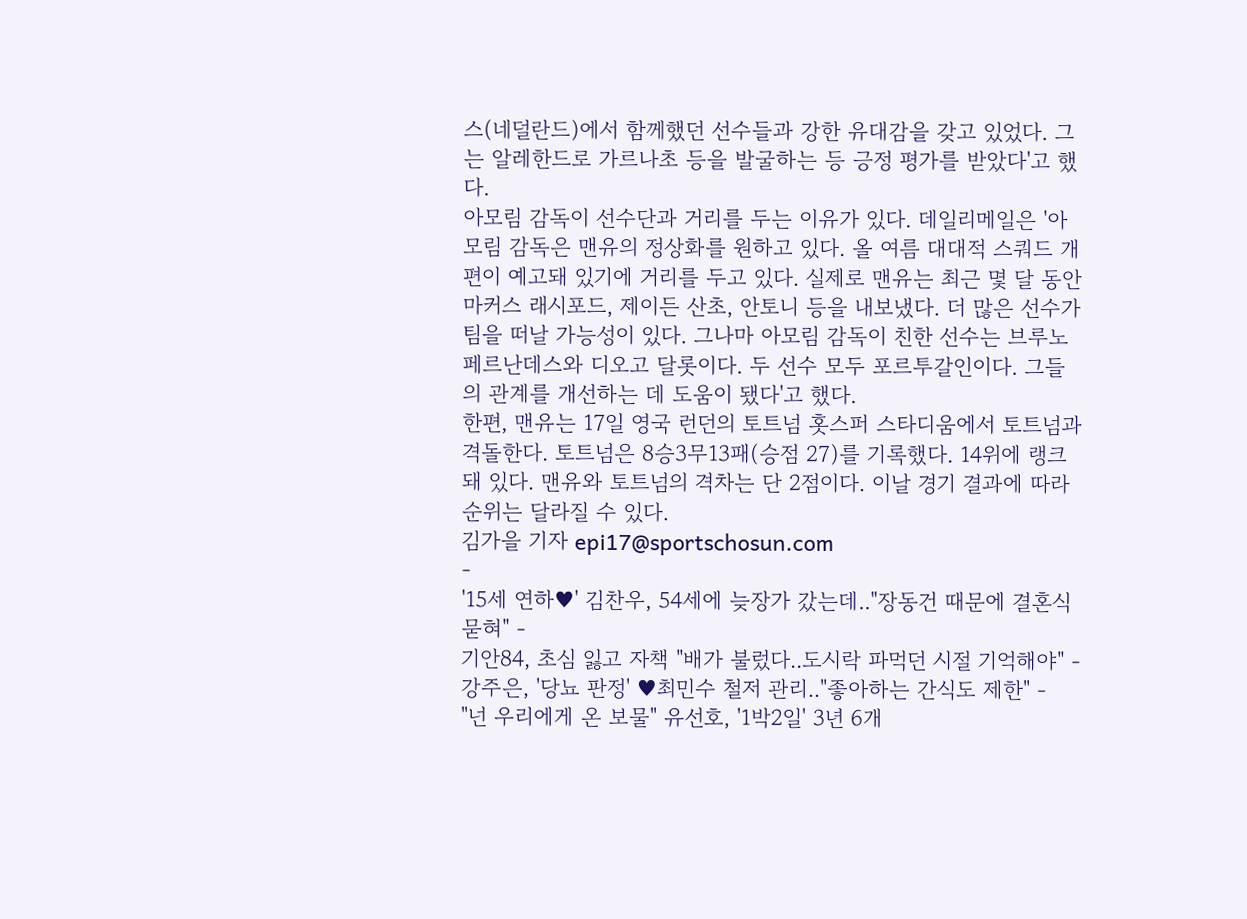스(네덜란드)에서 함께했던 선수들과 강한 유대감을 갖고 있었다. 그는 알레한드로 가르나초 등을 발굴하는 등 긍정 평가를 받았다'고 했다.
아모림 감독이 선수단과 거리를 두는 이유가 있다. 데일리메일은 '아모림 감독은 맨유의 정상화를 원하고 있다. 올 여름 대대적 스쿼드 개편이 예고돼 있기에 거리를 두고 있다. 실제로 맨유는 최근 몇 달 동안 마커스 래시포드, 제이든 산초, 안토니 등을 내보냈다. 더 많은 선수가 팀을 떠날 가능성이 있다. 그나마 아모림 감독이 친한 선수는 브루노 페르난데스와 디오고 달롯이다. 두 선수 모두 포르투갈인이다. 그들의 관계를 개선하는 데 도움이 됐다'고 했다.
한편, 맨유는 17일 영국 런던의 토트넘 홋스퍼 스타디움에서 토트넘과 격돌한다. 토트넘은 8승3무13패(승점 27)를 기록했다. 14위에 랭크돼 있다. 맨유와 토트넘의 격차는 단 2점이다. 이날 경기 결과에 따라 순위는 달라질 수 있다.
김가을 기자 epi17@sportschosun.com
-
'15세 연하♥' 김찬우, 54세에 늦장가 갔는데.."장동건 때문에 결혼식 묻혀" -
기안84, 초심 잃고 자책 "배가 불렀다..도시락 파먹던 시절 기억해야" -
강주은, '당뇨 판정' ♥최민수 철저 관리.."좋아하는 간식도 제한" -
"넌 우리에게 온 보물" 유선호, '1박2일' 3년 6개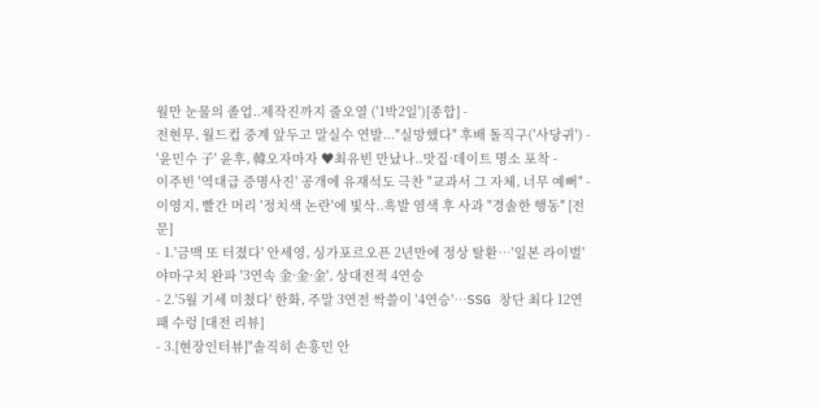월만 눈물의 졸업..제작진까지 줄오열 ('1박2일')[종합] -
전현무, 월드컵 중계 앞두고 말실수 연발..."실망했다" 후배 돌직구('사당귀') -
'윤민수 子' 윤후, 韓오자마자 ♥최유빈 만났나..맛집·데이트 명소 포착 -
이주빈 '역대급 증명사진' 공개에 유재석도 극찬 "교과서 그 자체, 너무 예뻐" -
이영지, 빨간 머리 '정치색 논란'에 빛삭..흑발 염색 후 사과 "경솔한 행동" [전문]
- 1.'금맥 또 터졌다' 안세영, 싱가포르오픈 2년만에 정상 탈환…'일본 라이벌' 야마구치 완파 '3연속 金·金·金', 상대전적 4연승
- 2.'5월 기세 미쳤다' 한화, 주말 3연전 싹쓸이 '4연승'…SSG 창단 최다 12연패 수렁 [대전 리뷰]
- 3.[현장인터뷰]"솔직히 손흥민 안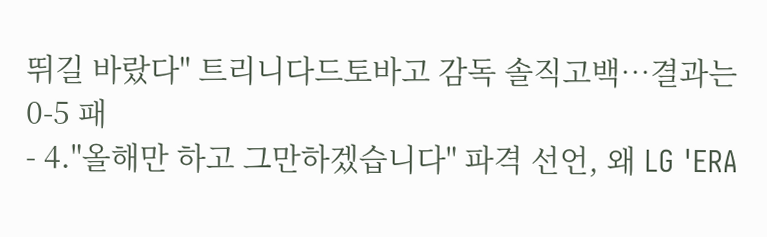뛰길 바랐다" 트리니다드토바고 감독 솔직고백…결과는 0-5 패
- 4."올해만 하고 그만하겠습니다" 파격 선언, 왜 LG 'ERA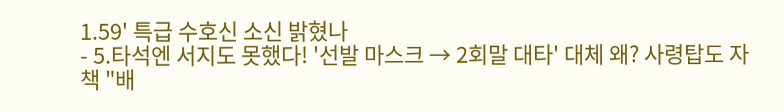1.59' 특급 수호신 소신 밝혔나
- 5.타석엔 서지도 못했다! '선발 마스크 → 2회말 대타' 대체 왜? 사령탑도 자책 "배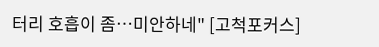터리 호흡이 좀…미안하네" [고척포커스]